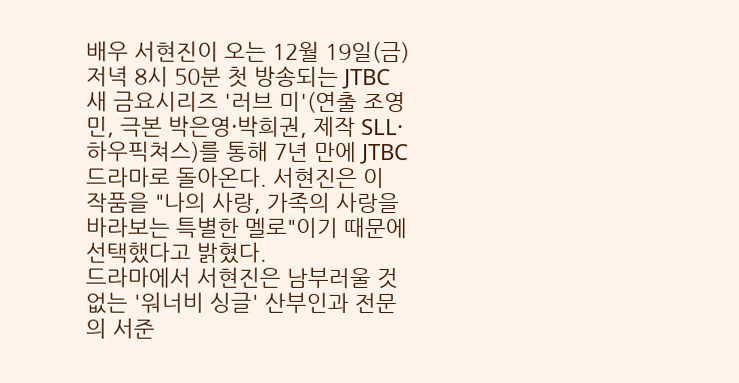배우 서현진이 오는 12월 19일(금) 저녁 8시 50분 첫 방송되는 JTBC 새 금요시리즈 '러브 미'(연출 조영민, 극본 박은영·박희권, 제작 SLL·하우픽쳐스)를 통해 7년 만에 JTBC 드라마로 돌아온다. 서현진은 이 작품을 "나의 사랑, 가족의 사랑을 바라보는 특별한 멜로"이기 때문에 선택했다고 밝혔다.
드라마에서 서현진은 남부러울 것 없는 '워너비 싱글' 산부인과 전문의 서준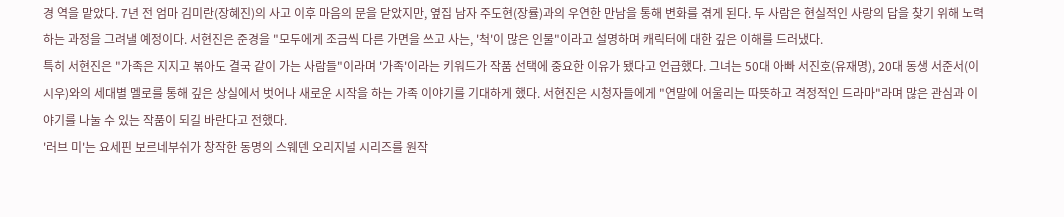경 역을 맡았다. 7년 전 엄마 김미란(장혜진)의 사고 이후 마음의 문을 닫았지만, 옆집 남자 주도현(장률)과의 우연한 만남을 통해 변화를 겪게 된다. 두 사람은 현실적인 사랑의 답을 찾기 위해 노력하는 과정을 그려낼 예정이다. 서현진은 준경을 "모두에게 조금씩 다른 가면을 쓰고 사는, '척'이 많은 인물"이라고 설명하며 캐릭터에 대한 깊은 이해를 드러냈다.
특히 서현진은 "가족은 지지고 볶아도 결국 같이 가는 사람들"이라며 '가족'이라는 키워드가 작품 선택에 중요한 이유가 됐다고 언급했다. 그녀는 50대 아빠 서진호(유재명), 20대 동생 서준서(이시우)와의 세대별 멜로를 통해 깊은 상실에서 벗어나 새로운 시작을 하는 가족 이야기를 기대하게 했다. 서현진은 시청자들에게 "연말에 어울리는 따뜻하고 격정적인 드라마"라며 많은 관심과 이야기를 나눌 수 있는 작품이 되길 바란다고 전했다.
'러브 미'는 요세핀 보르네부쉬가 창작한 동명의 스웨덴 오리지널 시리즈를 원작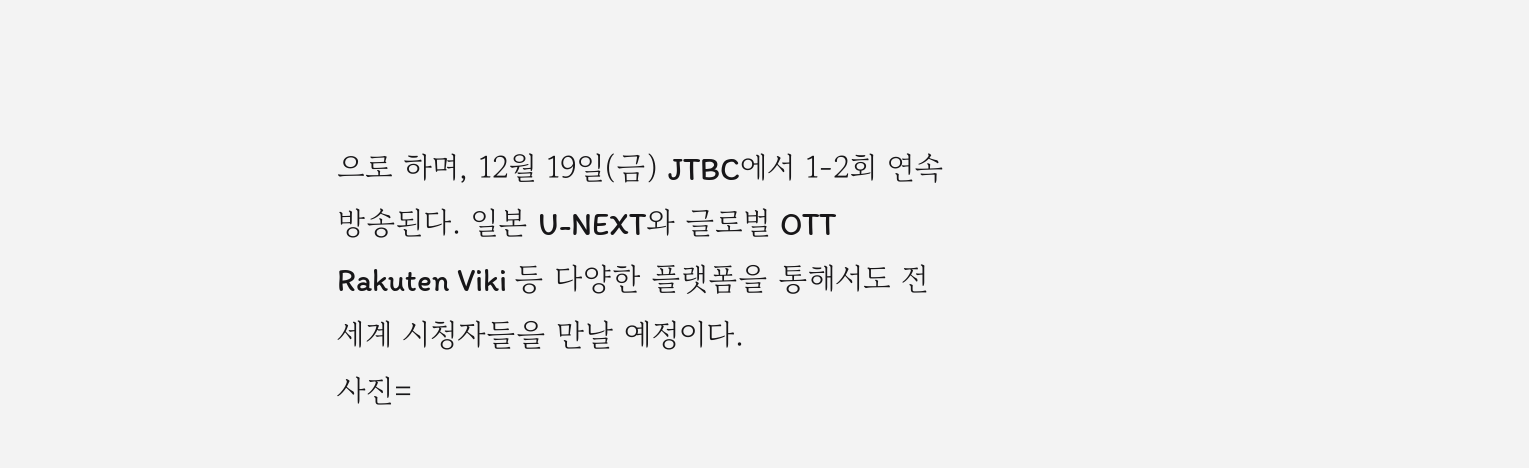으로 하며, 12월 19일(금) JTBC에서 1-2회 연속 방송된다. 일본 U-NEXT와 글로벌 OTT Rakuten Viki 등 다양한 플랫폼을 통해서도 전 세계 시청자들을 만날 예정이다.
사진=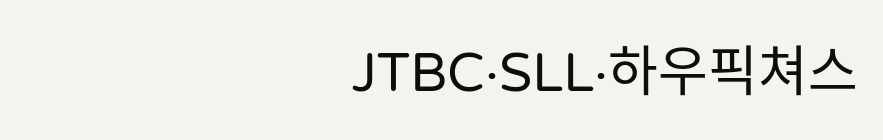JTBC·SLL·하우픽쳐스